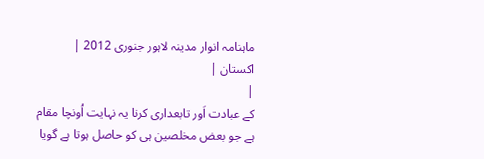ماہنامہ انوار مدینہ لاہور جنوری 2012 |
اكستان |
|
کے عبادت اَور تابعداری کرنا یہ نہایت اُونچا مقام ہے جو بعض مخلصین ہی کو حاصل ہوتا ہے گویا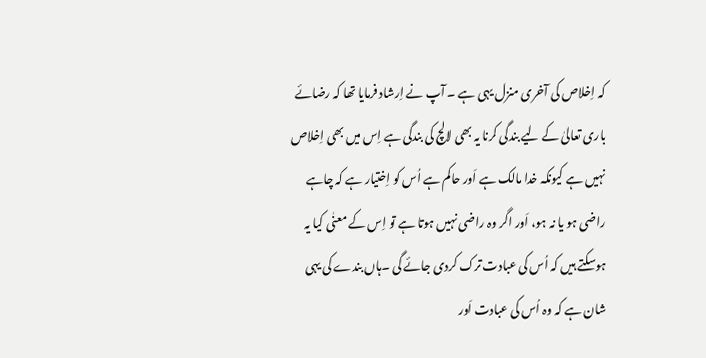کہ اِخلاص کی آخری منزل یہی ہے ۔ آپ نے اِرشاد فرمایا تھا کہ رضائے باری تعالیٰ کے لیے بندگی کرنا یہ بھی لالچ کی بندگی ہے اِس میں بھی اِخلاص نہیں ہے کیونکہ خدا مالک ہے اَور حاکم ہے اُس کو اِختیار ہے کہ چاہے راضی ہو یا نہ ہو، اَور اگر وہ راضی نہیں ہوتا ہے تو اِس کے معنٰی کیا یہ ہوسکتے ہیں کہ اُس کی عبادت ترک کردی جائے گی ۔ہاں بندے کی یہی شان ہے کہ وہ اُس کی عبادت اَور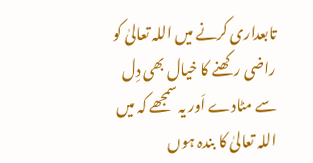تابعداری کرنے میں اللہ تعالیٰ کو راضی رکھنے کا خیال بھی دِل سے مٹادے اَور یہ سمجھے کہ میں اللہ تعالیٰ کا بندہ ہوں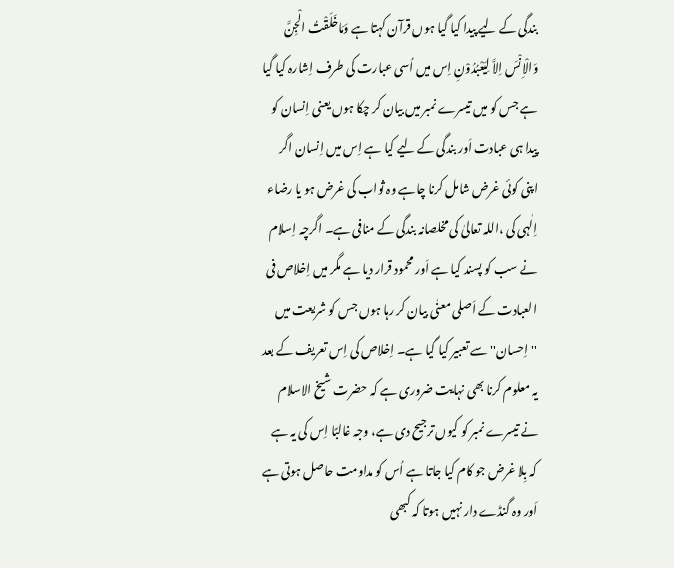بندگی کے لیے پیدا کیا گیا ہوں قرآن کہتا ہے وَمَاخَلَقْتُ الْجِنَّ وَالْاِنْسَ اِلاَّ لِیَعْبُدُوْنِ اِس میں اُسی عبارت کی طرف اِشارہ کیا گیا ہے جس کو میں تیسرے نمبر میں بیان کر چکا ہوں یعنی اِنسان کو پیدا ہی عبادت اَور بندگی کے لیے کیا ہے اِس میں اِنسان اگر اپنی کوئی غرض شامل کرنا چاہے وہ ثواب کی غرض ہو یا رضاء اِلٰہی کی ،اللہ تعالیٰ کی مخلصانہ بندگی کے منافی ہے۔ اگرچہ اِسلام نے سب کو پسند کیا ہے اَور محمود قرار دیا ہے مگر میں اِخلاص فی العبادت کے اَصلی معنٰی بیان کر رہا ہوں جس کو شریعت میں ''اِحسان'' سے تعبیر کیا گیا ہے۔ اِخلاص کی اِس تعریف کے بعد یہ معلوم کرنا بھی نہایت ضروری ہے کہ حضرت شیخ الاسلام نے تیسرے نمبر کو کیوں ترجیح دی ہے، وجہ غالبًا اِس کی یہ ہے کہ بِلا غرض جو کام کیا جاتا ہے اُس کو مداومت حاصل ہوتی ہے اَور وہ گنڈے دار نہیں ہوتا کہ کبھی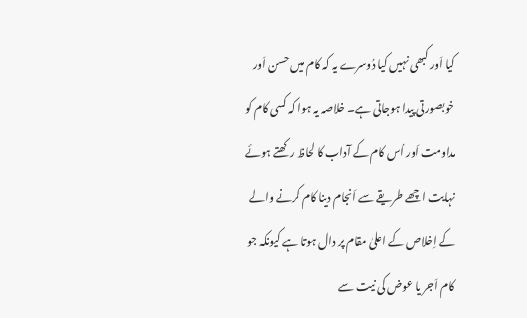کیا اَور کبھی نہیں کیا دُوسرے یہ کہ کام میں حسن اَور خوبصورتی پیدا ہوجاتی ہے۔ خلاصہ یہ ہوا کہ کسی کام کو مداومت اَور اُس کام کے آداب کا لحاظ رکھتے ہوئے نہایت اچھے طریقے سے اَنجام دینا کام کرنے والے کے اِخلاص کے اعلیٰ مقام پر دال ہوتا ہے کیونکہ جو کام اَجر یا عوض کی نیت سے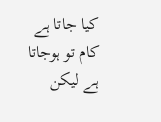کیا جاتا ہے کام تو ہوجاتا ہے لیکن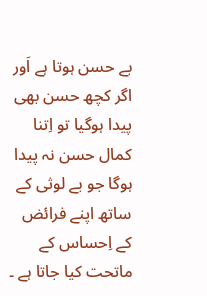بے حسن ہوتا ہے اَور اگر کچھ حسن بھی پیدا ہوگیا تو اِتنا کمال حسن نہ پیدا ہوگا جو بے لوثی کے ساتھ اپنے فرائض کے اِحساس کے ماتحت کیا جاتا ہے ۔